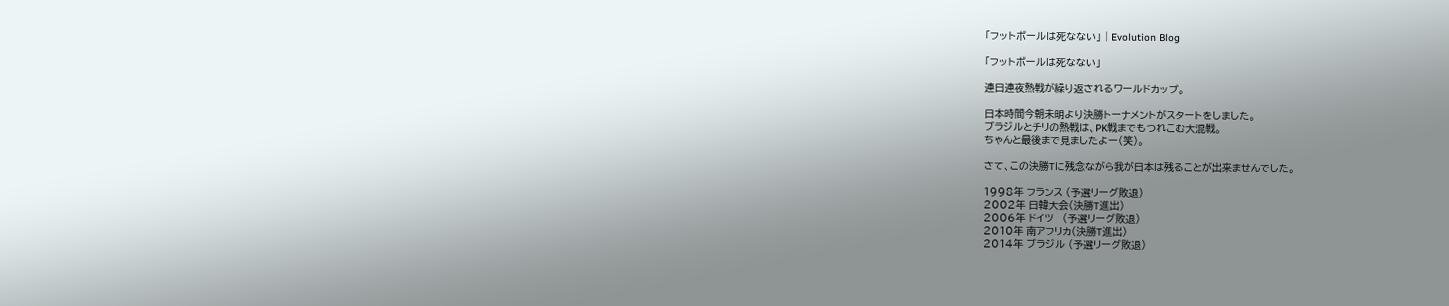「フットボールは死なない」 | Evolution Blog

「フットボールは死なない」

連日連夜熱戦が繰り返されるワールドカップ。

日本時間今朝未明より決勝トーナメントがスタートをしました。
ブラジルとチリの熱戦は、PK戦までもつれこむ大混戦。
ちゃんと最後まで見ましたよー(笑)。

さて、この決勝Tに残念ながら我が日本は残ることが出来ませんでした。

1998年 フランス (予選リーグ敗退)
2002年 日韓大会(決勝T進出)
2006年 ドイツ   (予選リーグ敗退)
2010年 南アフリカ(決勝T進出)
2014年 ブラジル (予選リーグ敗退)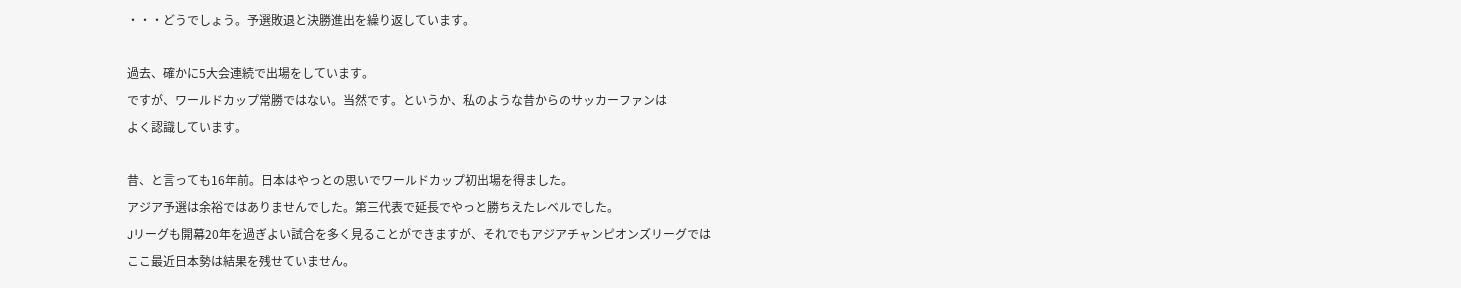・・・どうでしょう。予選敗退と決勝進出を繰り返しています。

過去、確かに5大会連続で出場をしています。
ですが、ワールドカップ常勝ではない。当然です。というか、私のような昔からのサッカーファンは
よく認識しています。

昔、と言っても16年前。日本はやっとの思いでワールドカップ初出場を得ました。
アジア予選は余裕ではありませんでした。第三代表で延長でやっと勝ちえたレベルでした。
Jリーグも開幕20年を過ぎよい試合を多く見ることができますが、それでもアジアチャンピオンズリーグでは
ここ最近日本勢は結果を残せていません。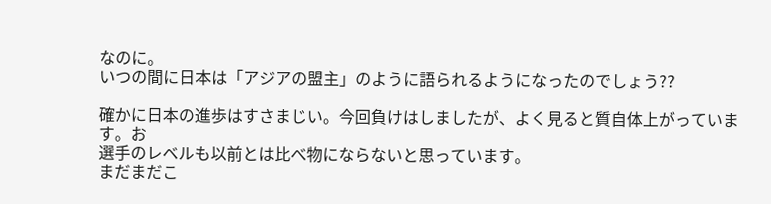なのに。
いつの間に日本は「アジアの盟主」のように語られるようになったのでしょう??

確かに日本の進歩はすさまじい。今回負けはしましたが、よく見ると質自体上がっています。お
選手のレベルも以前とは比べ物にならないと思っています。
まだまだこ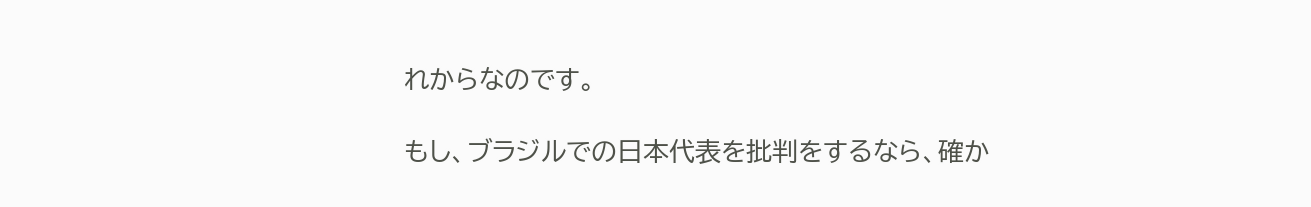れからなのです。

もし、ブラジルでの日本代表を批判をするなら、確か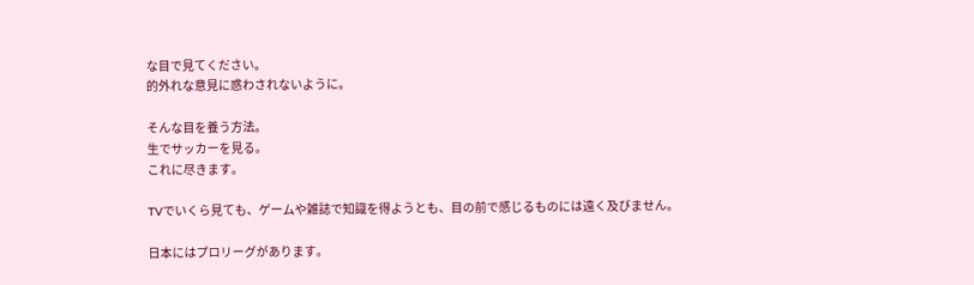な目で見てください。
的外れな意見に惑わされないように。

そんな目を養う方法。
生でサッカーを見る。
これに尽きます。

TVでいくら見ても、ゲームや雑誌で知識を得ようとも、目の前で感じるものには遠く及びません。

日本にはプロリーグがあります。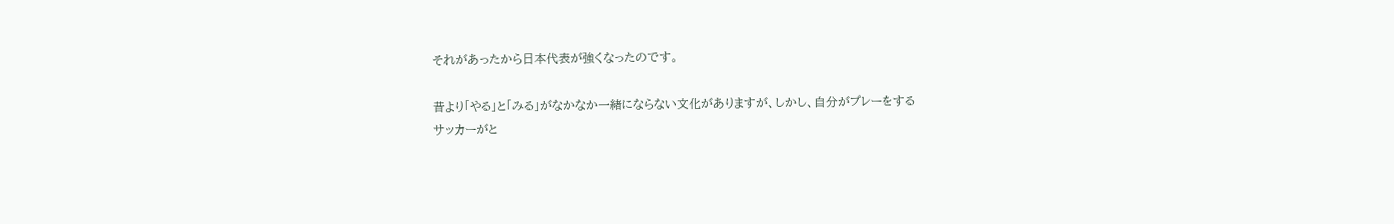それがあったから日本代表が強くなったのです。

昔より「やる」と「みる」がなかなか一緒にならない文化がありますが、しかし、自分がプレーをする
サッカーがと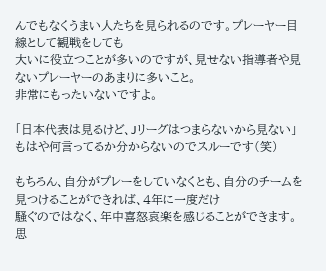んでもなくうまい人たちを見られるのです。プレーヤー目線として観戦をしても
大いに役立つことが多いのですが、見せない指導者や見ないプレーヤーのあまりに多いこと。
非常にもったいないですよ。

「日本代表は見るけど、Jリーグはつまらないから見ない」
もはや何言ってるか分からないのでスルーです(笑)

もちろん、自分がプレーをしていなくとも、自分のチームを見つけることができれば、4年に一度だけ
騒ぐのではなく、年中喜怒哀楽を感じることができます。
思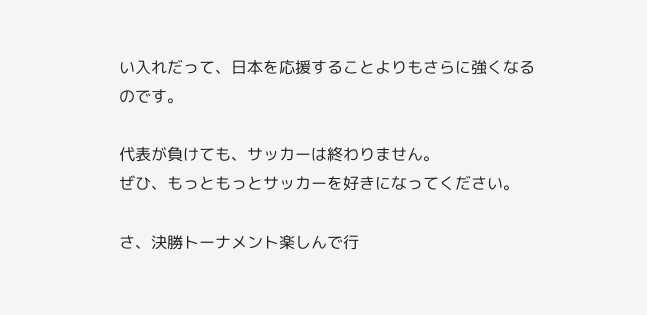い入れだって、日本を応援することよりもさらに強くなるのです。

代表が負けても、サッカーは終わりません。
ぜひ、もっともっとサッカーを好きになってください。

さ、決勝トーナメント楽しんで行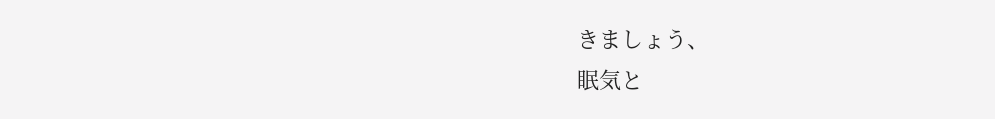きましょう、
眠気と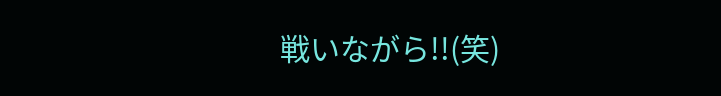戦いながら!!(笑)